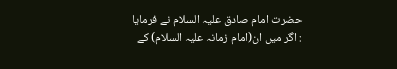حضرت امام صادق علیہ السلام نے فرمایا : اگر میں ان(امام زمانہ علیہ السلام) کے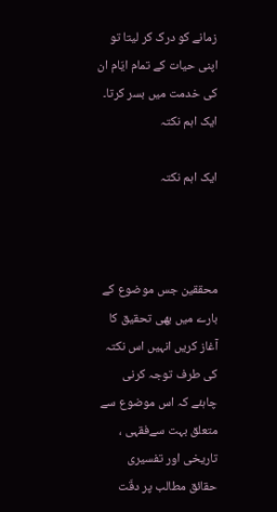زمانے کو درک کر لیتا تو اپنی حیات کے تمام ایّام ان کی خدمت میں بسر کرتا۔
ایک اہم نکتہ

ایک اہم نکتہ



محققین جس موضوع کے بارے میں بھی تحقیق کا آغاز کریں انہیں اس نکتہ کی طرف توجہ کرنی چاہئے کہ اس موضوع سے متعلق بہت سےفقہی ،  تاریخی اور تفسیری حقائق مطالب پر دقّت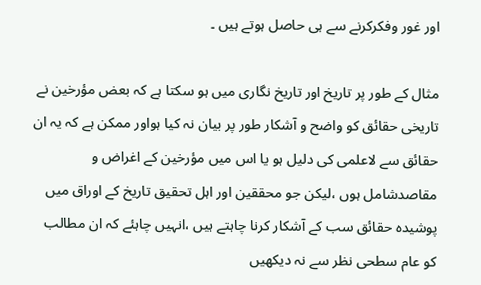اور غور وفکرکرنے سے ہی حاصل ہوتے ہیں ۔

مثال کے طور پر تاریخ اور تاریخ نگاری میں ہو سکتا ہے کہ بعض مؤرخین نے تاریخی حقائق کو واضح و آشکار طور پر بیان نہ کیا ہواور ممکن ہے کہ یہ ان حقائق سے لاعلمی کی دلیل ہو یا اس میں مؤرخین کے اغراض و مقاصدشامل ہوں ،لیکن جو محققین اور اہل تحقیق تاریخ کے اوراق میں پوشیدہ حقائق سب کے آشکار کرنا چاہتے ہیں ،انہیں چاہئے کہ ان مطالب کو عام سطحی نظر سے نہ دیکھیں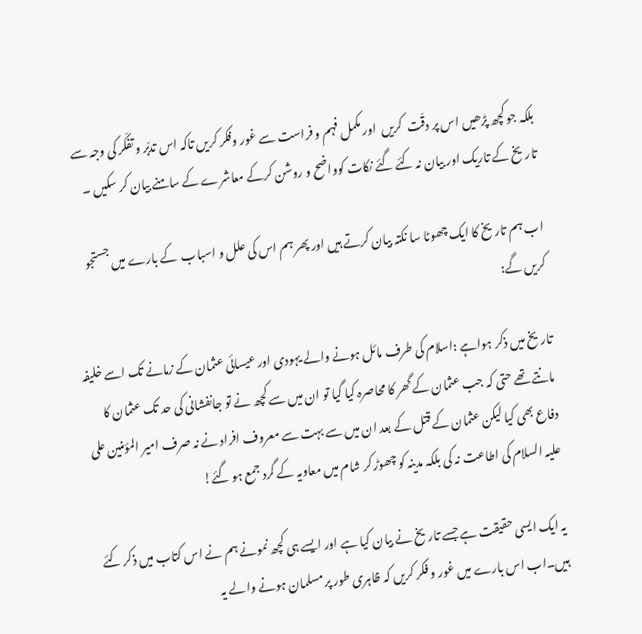بلکہ جو کچھ پڑھیں اس پر دقّت  کریں  اور مکمل فہم و فراست سے غور وفکر کریں تاکہ اس تدبّر و تفکّر کی وجہ سے تاریخ کے تاریک اور بیان نہ کئے گئے نکات کوواضح و روشن کرکے معاشرے کے سامنے بیان کر سکیں ۔

اب ہم تاریخ کا ایک چھوٹا سا نکتہ بیان کرتے ہیں اور پھر ہم اس کی علل و اسباب  کے بارے میں جستجو کریں گے:

تاریخ میں ذکر ہواہے :اسلام کی طرف مائل ہونے والے یہودی اور عیسائی عثمان کے زمانے تک اسے خلیفہ مانتے تھے حتی کہ جب عثمان کے گھر کا محاصرہ کیا گیا تو ان میں سے کچھ نے تو جانفشانی کی حد تک عثمان کا دفاع بھی کیا لیکن عثمان کے قتل کے بعد ان میں سے بہت سے معروف افراد نے نہ صرف امیر المؤمنین علی علیہ السلام کی اطاعت نہ کی بلکہ مدینہ کو چھوڑ کر شام میں معاویہ کے گرد جمع ہو گئے!

یہ ایک ایسی حقیقت ہے جسے تاریخ نے بیان کیا ہے اور ایسے ہی کچھ نمونے ہم نے اس کتاب میں ذکر کئے ہیں۔اب اس بارے میں غور و فکر کریں کہ ظاہری طور پر مسلمان ہونے والے یہ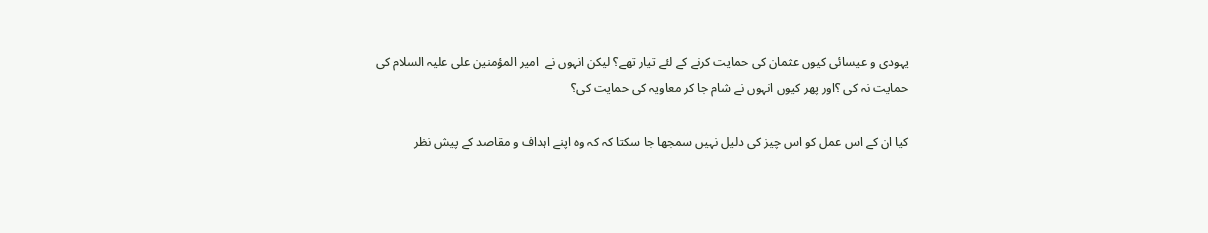یہودی و عیسائی کیوں عثمان کی حمایت کرنے کے لئے تیار تھے؟ لیکن انہوں نے  امیر المؤمنین علی علیہ السلام کی حمایت نہ کی ؟اور پھر کیوں انہوں نے شام جا کر معاویہ کی حمایت کی؟

کیا ان کے اس عمل کو اس چیز کی دلیل نہیں سمجھا جا سکتا کہ کہ وہ اپنے اہداف و مقاصد کے پیش نظر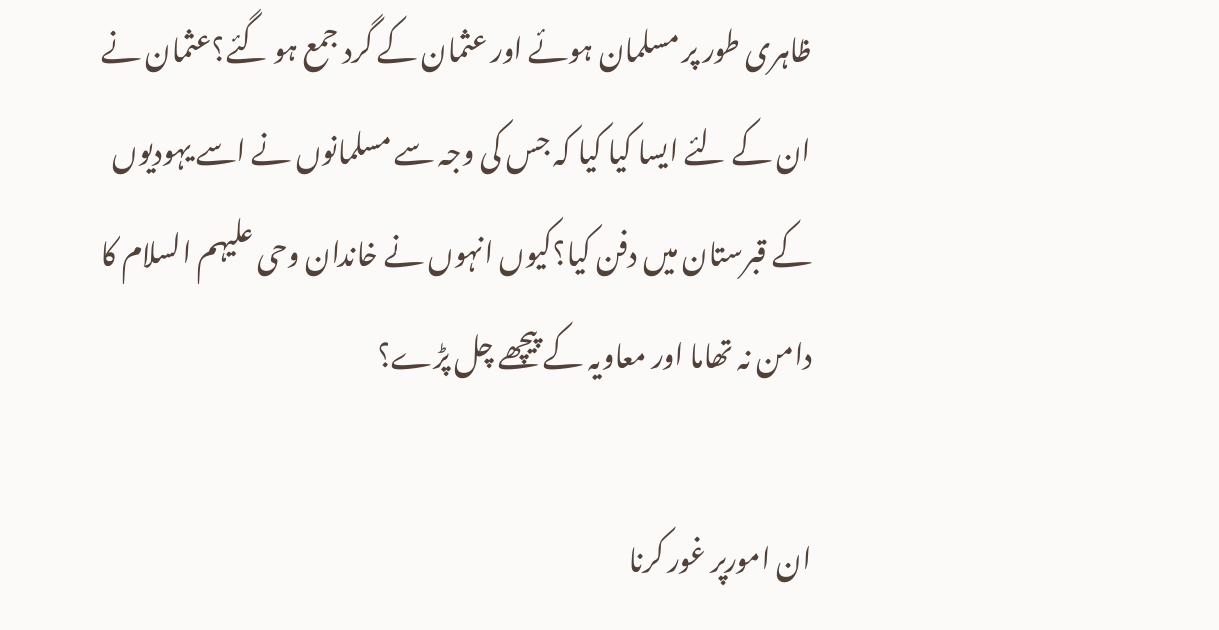ظاہری طور پر مسلمان ہوئے اور عثمان کے گرد جمع ہو گئے؟عثمان نے ان کے لئے ایسا کیا کیا کہ جس کی وجہ سے مسلمانوں نے اسے یہودیوں کے قبرستان میں دفن کیا؟کیوں انہوں نے خاندان وحی علیہم السلام کا دامن نہ تھاما اور معاویہ کے پیچھے چل پڑے؟

ان امورپر غور کرنا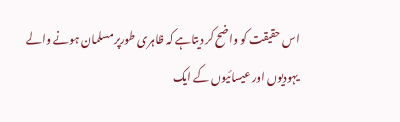اس حقیقت کو واضح کر دیتاہے کہ ظاہری طورپر مسلمان ہونے والے یہودیوں اور عیسائیوں کے ایک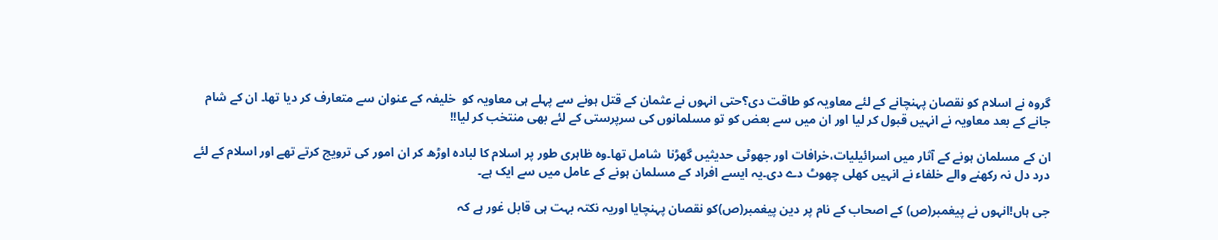گروہ نے اسلام کو نقصان پہنچانے کے لئے معاویہ کو طاقت دی؟حتی انہوں نے عثمان کے قتل ہونے سے پہلے ہی معاویہ کو  خلیفہ کے عنوان سے متعارف کر دیا تھا۔ ان کے شام جانے کے بعد معاویہ نے انہیں قبول کر لیا اور ان میں سے بعض کو تو مسلمانوں کی سرپرستی کے لئے بھی منتخب کر لیا!!

ان کے مسلمان ہونے کے آثار میں اسرائیلیات،خرافات اور جھوٹی حدیثیں گھڑنا  شامل تھا۔وہ ظاہری طور پر اسلام کا لبادہ اوڑھ کر ان امور کی ترویج کرتے تھے اور اسلام کے لئے درد دل نہ رکھنے والے خلفاء نے انہیں کھلی چھوٹ دے دی۔یہ ایسے افراد کے مسلمان ہونے کے عامل میں سے ایک ہے۔

جی ہاں!انہوں نے پیغمبر(ص) کے اصحاب کے نام پر دین پیغمبر(ص)کو نقصان پہنچایا اوریہ نکتہ بہت ہی قابل غور ہے کہ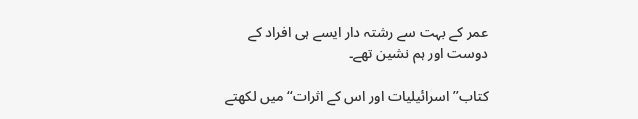عمر کے بہت سے رشتہ دار ایسے ہی افراد کے دوست اور ہم نشین تھے۔

کتاب’’اسرائیلیات اور اس کے اثرات‘‘میں لکھتے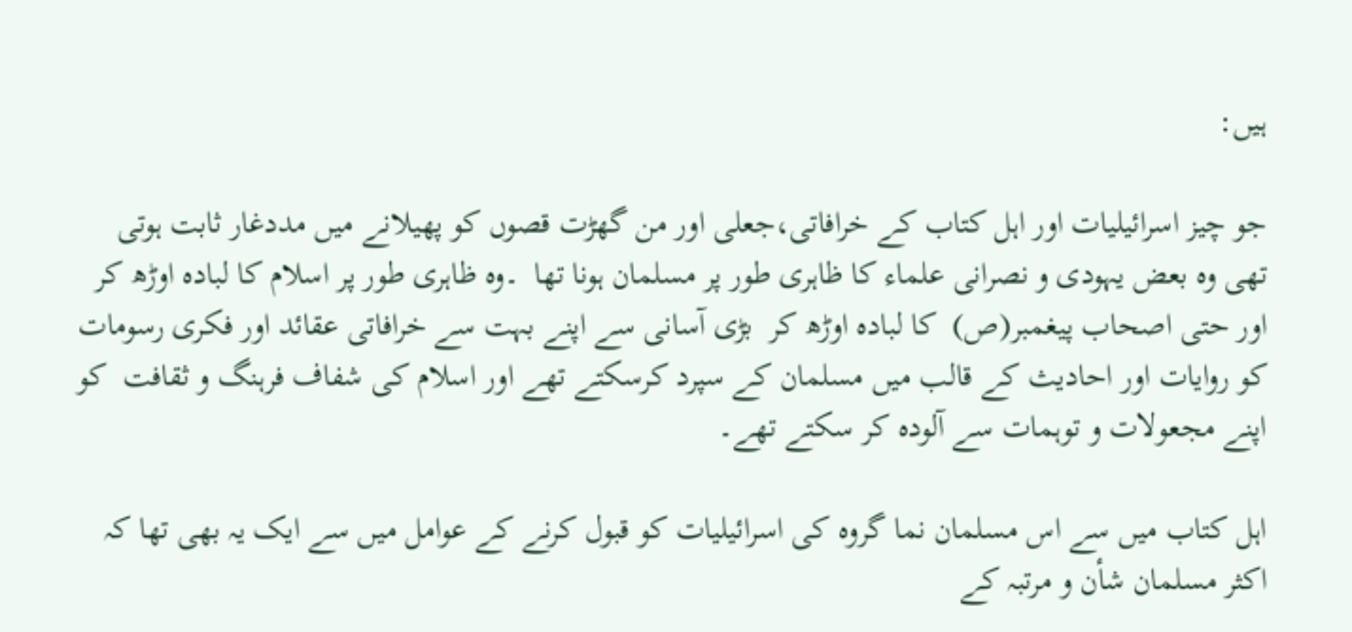ہیں:

جو چیز اسرائیلیات اور اہل کتاب کے خرافاتی،جعلی اور من گھڑت قصوں کو پھیلانے میں مددغار ثابت ہوتی تھی وہ بعض یہودی و نصرانی علماء کا ظاہری طور پر مسلمان ہونا تھا  ۔وہ ظاہری طور پر اسلام کا لبادہ اوڑھ کر اور حتی اصحاب پیغمبر(ص)  کا لبادہ اوڑھ کر  بڑی آسانی سے اپنے بہت سے خرافاتی عقائد اور فکری رسومات کو روایات اور احادیث کے قالب میں مسلمان کے سپرد کرسکتے تھے اور اسلام کی شفاف فرہنگ و ثقافت  کو اپنے مجعولات و توہمات سے آلودہ کر سکتے تھے۔

اہل کتاب میں سے اس مسلمان نما گروہ کی اسرائیلیات کو قبول کرنے کے عوامل میں سے ایک یہ بھی تھا کہ اکثر مسلمان شأن و مرتبہ کے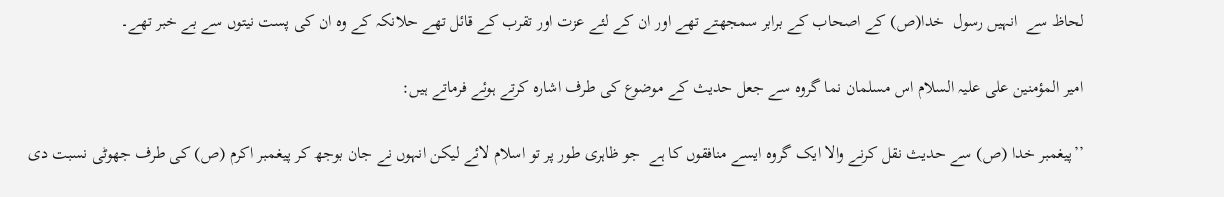لحاظ سے  انہیں رسول  خدا(ص) کے اصحاب کے برابر سمجھتے تھے اور ان کے لئے عزت اور تقرب کے قائل تھے حلانکہ کے وہ ان کی پست نیتوں سے بے خبر تھے۔

امیر المؤمنین علی علیہ السلام اس مسلمان نما گروہ سے جعل حدیث کے موضوع کی طرف اشارہ کرتے ہوئے فرماتے ہیں:

’’پیغمبر خدا (ص) سے حدیث نقل کرنے والا ایک گروہ ایسے منافقوں کا ہے  جو ظاہری طور پر تو اسلام لائے لیکن انہوں نے جان بوجھ کر پیغمبر اکرم (ص) کی طرف جھوٹی نسبت دی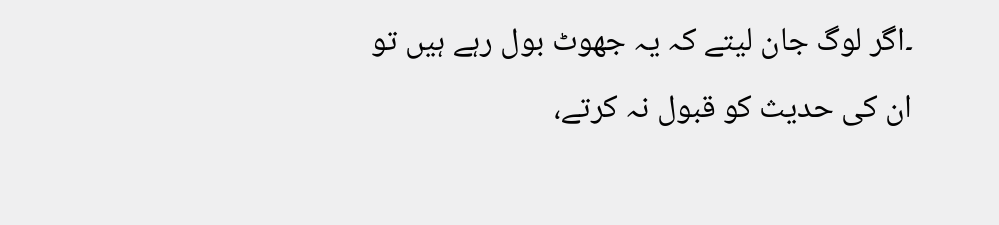۔اگر لوگ جان لیتے کہ یہ جھوٹ بول رہے ہیں تو ان کی حدیث کو قبول نہ کرتے،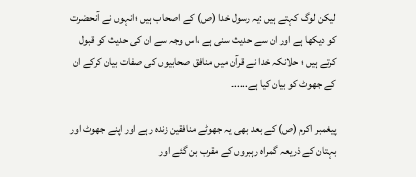لیکن لوگ کہتے ہیں :یہ رسول خدا (ص) کے اصحاب ہیں ؛انہوں نے آنحضرت کو دیکھا ہے اور ان سے حدیث سنی ہے ،اس وجہ سے ان کی حدیث کو قبول کرتے ہیں ؛ حلانکہ خدا نے قرآن میں منافق صحابیوں کی صفات بیان کرکے ان کے جھوٹ کو بیان کیا ہے.....۔

پیغمبر اکرم (ص) کے بعد بھی یہ جھوٹے منافقین زندہ رہے اور اپنے جھوٹ اور بہتان کے ذریعہ گمراہ رہبروں کے مقرب بن گئے اور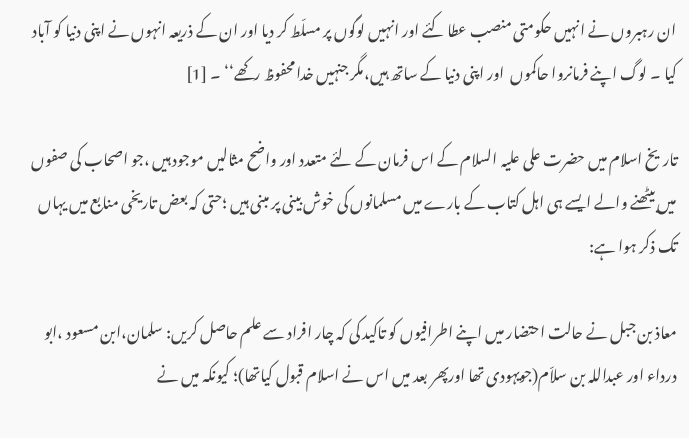ان رہبروں نے انہیں حکومتی منصب عطا کئے اور انہیں لوگوں پر مسلّط کر دیا اور ان کے ذریعہ انہوں نے اپنی دنیا کو آباد کیا ۔ لوگ اپنے فرمانروا حاکموں  اور اپنی دنیا کے ساتھ ہیں،مگر جنہیں خدا محفوظ رکھے‘‘ ۔ [1]

تاریخ اسلام میں حضرت علی علیہ السلام کے اس فرمان کے لئے متعدد اور واضح مثالیں موجود ہیں ،جو اصحاب کی صفوں میں بیٹھنے والے ایسے ہی اہل کتاب کے بارے میں مسلمانوں کی خوش بینی پر مبنی ہیں ؛حتی کہ بعض تاریخی منابع میں یہاں تک ذکر ہوا ہے:

معاذ بن جبل نے حالت احتضار میں اپنے اطرافیوں کو تاکید کی کہ چار افراد سے علم حاصل کریں: سلمان،ابن مسعود ،ابو درداء اور عبداللہ بن سلاّم(جویہودی تھا اورپھر بعد میں اس نے اسلام قبول کیاتھا)؛ کیونکہ میں نے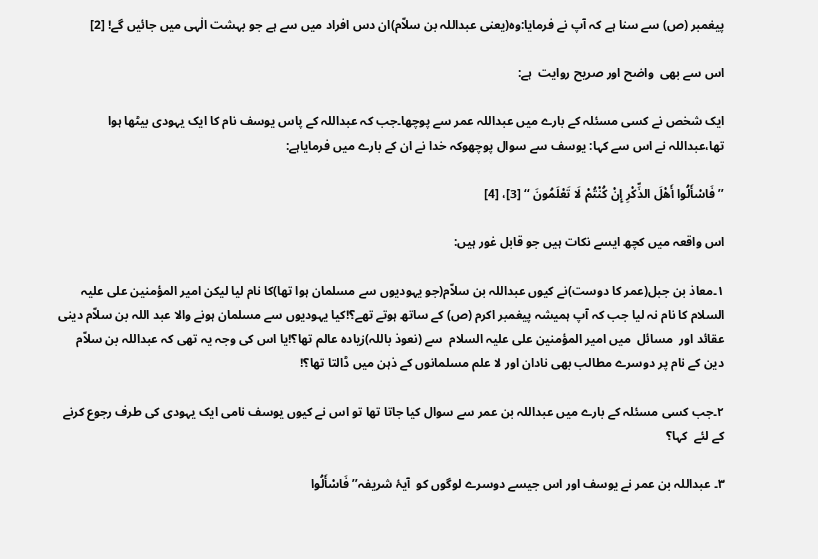پیغمبر (ص) سے سنا ہے کہ آپ نے فرمایا:وہ(یعنی عبداللہ بن سلاّم)ان دس افراد میں سے ہے جو بہشت الٰہی میں جائیں گے! [2]

اس سے بھی  واضح اور صریح روایت  ہے:

ایک شخص نے کسی مسئلہ کے بارے میں عبداللہ عمر سے پوچھا۔جب کہ عبداللہ کے پاس یوسف نام کا ایک یہودی بیٹھا ہوا تھا،عبداللہ نے اس سے کہا: یوسف سے سوال پوچھوکہ خدا نے ان کے بارے میں فرمایاہے:

’’ فَاسْأَلُوا أَهْلَ الذِّكْرِ إِنْ كُنْتُمْ لَا تَعْلَمُونَ ‘‘ [3]، [4]

اس واقعہ میں کچھ ایسے نکات ہیں جو قابل غور ہیں:

١۔معاذ بن جبل(عمر کا دوست)نے کیوں عبداللہ بن سلاّم(جو یہودیوں سے مسلمان ہوا تھا)کا نام لیا لیکن امیر المؤمنین علی علیہ السلام کا نام نہ لیا جب کہ آپ ہمیشہ پیغمبر اکرم (ص) کے ساتھ ہوتے تھے؟!کیا یہودیوں سے مسلمان ہونے والا عبد اللہ بن سلاّم دینی عقائد اور  مسائل  میں امیر المؤمنین علی علیہ السلام  سے (نعوذ باللہ)زیادہ عالم تھا؟!یا اس کی وجہ یہ تھی کہ عبداللہ بن سلاّم دین کے نام پر دوسرے مطالب بھی نادان اور لا علم مسلمانوں کے ذہن میں ڈالتا تھا؟!

٢۔جب کسی مسئلہ کے بارے میں عبداللہ بن عمر سے سوال کیا جاتا تھا تو اس نے کیوں یوسف نامی ایک یہودی کی طرف رجوع کرنے کے لئے  کہا؟

٣۔ عبداللہ بن عمر نے یوسف اور اس جیسے دوسرے لوگوں کو  آیۂ شریفہ’’ فَاسْأَلُوا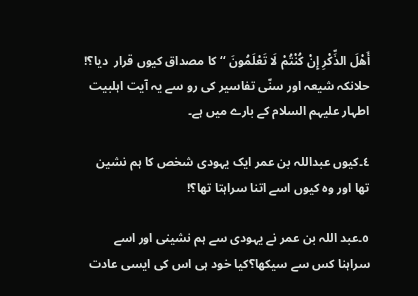أَهْلَ الذِّكْرِ إِنْ كُنْتُمْ لَا تَعْلَمُونَ ‘‘ کا مصداق کیوں قرار  دیا؟! حلانکہ شیعہ اور سنّی تفاسیر کی رو سے یہ آیت اہلبیت اطہار علیہم السلام کے بارے میں ہے۔

٤۔کیوں عبداللہ بن عمر ایک یہودی شخص کا ہم نشین تھا اور وہ کیوں اسے اتنا سراہتا تھا؟!

٥۔عبد اللہ بن عمر نے یہودی سے ہم نشینی اور اسے سراہنا کس سے سیکھا؟کیا خود ہی اس کی ایسی عادت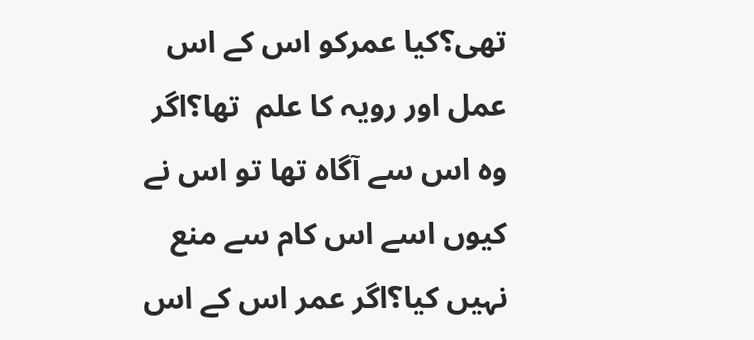تھی؟کیا عمرکو اس کے اس عمل اور رویہ کا علم  تھا؟اگر وہ اس سے آگاہ تھا تو اس نے کیوں اسے اس کام سے منع نہیں کیا؟اگر عمر اس کے اس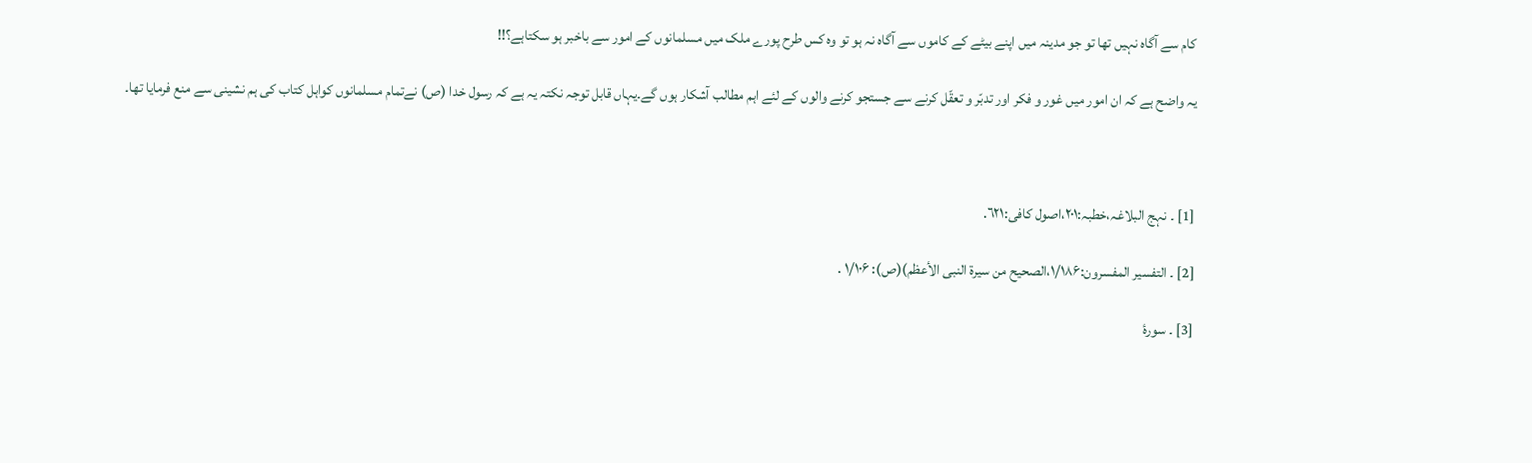کام سے آگاہ نہیں تھا تو جو مدینہ میں اپنے بیٹے کے کاموں سے آگاہ نہ ہو تو وہ کس طرح پورے ملک میں مسلمانوں کے امور سے باخبر ہو سکتاہے؟!!

یہ واضح ہے کہ ان امور میں غور و فکر اور تدبّر و تعقّل کرنے سے جستجو کرنے والوں کے لئے اہم مطالب آشکار ہوں گے۔یہاں قابل توجہ نکتہ یہ ہے کہ رسول خدا (ص) نےتمام مسلمانوں کواہل کتاب کی ہم نشینی سے منع فرمایا تھا۔



[1] ۔ نہج البلاغہ،خطبہ:٢٠١،اصول کافی:٦٢١.

[2] ۔ التفسیر المفسرون:۱/۱۸۶،الصحیح من سیرة النبی الأعظم)(ص): ۱/۱۰۶ .

[3] ۔ سورۂ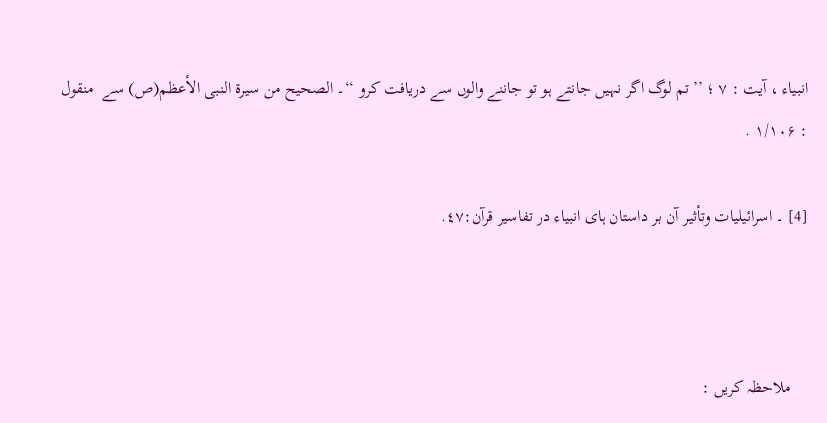انبیاء ، آیت : ۷ ؛ ’’تم لوگ اگر نہیں جانتے ہو تو جاننے والوں سے دریافت کرو ‘‘۔ الصحیح من سیرة النبی الأعظم(ص) سے  منقول : ۱/۱۰۶ .

[4] ۔ اسرائیلیات وتأثیر آن بر داستان ہای انبیاء در تفاسیر قرآن:٤٧.



    ملاحظہ کریں :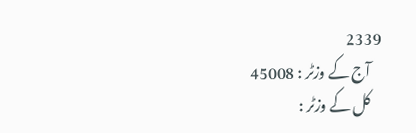2339
    آج کے وزٹر : 45008
    کل کے وزٹر :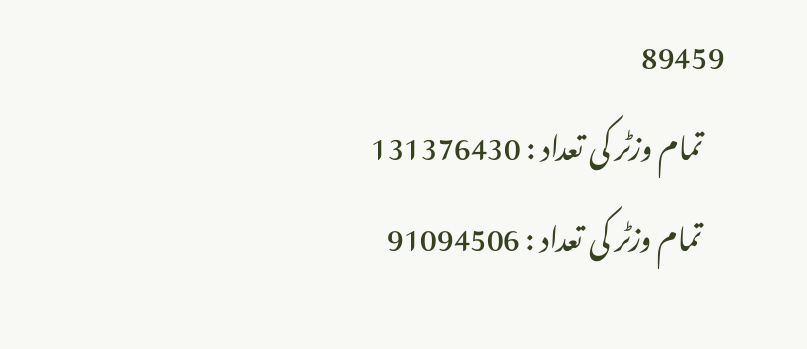89459
    تمام وزٹر کی تعداد : 131376430
    تمام وزٹر کی تعداد : 91094506